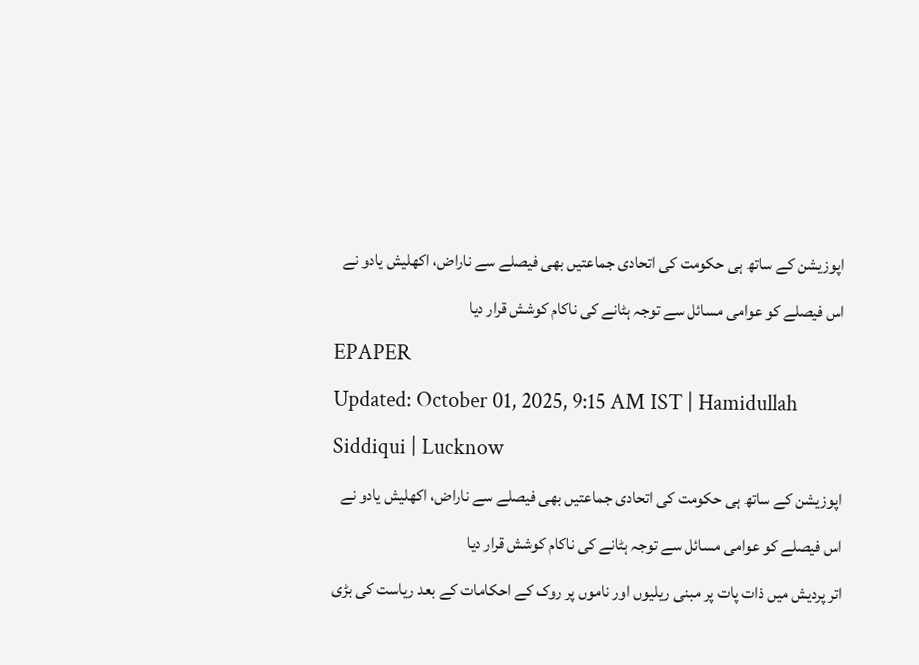اپوزیشن کے ساتھ ہی حکومت کی اتحادی جماعتیں بھی فیصلے سے ناراض، اکھلیش یادو نے اس فیصلے کو عوامی مسائل سے توجہ ہٹانے کی ناکام کوشش قرار دیا
EPAPER
Updated: October 01, 2025, 9:15 AM IST | Hamidullah Siddiqui | Lucknow
اپوزیشن کے ساتھ ہی حکومت کی اتحادی جماعتیں بھی فیصلے سے ناراض، اکھلیش یادو نے اس فیصلے کو عوامی مسائل سے توجہ ہٹانے کی ناکام کوشش قرار دیا
اتر پردیش میں ذات پات پر مبنی ریلیوں اور ناموں پر روک کے احکامات کے بعد ریاست کی بڑی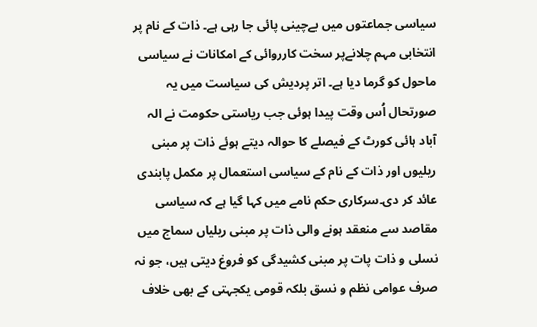سیاسی جماعتوں میں بےچینی پائی جا رہی ہے۔ ذات کے نام پر انتخابی مہم چلانےپر سخت کارروائی کے امکانات نے سیاسی ماحول کو گرما دیا ہے۔ اتر پردیش کی سیاست میں یہ صورتحال اُس وقت پیدا ہوئی جب ریاستی حکومت نے الہ آباد ہائی کورٹ کے فیصلے کا حوالہ دیتے ہوئے ذات پر مبنی ریلیوں اور ذات کے نام کے سیاسی استعمال پر مکمل پابندی عائد کر دی۔سرکاری حکم نامے میں کہا گیا ہے کہ سیاسی مقاصد سے منعقد ہونے والی ذات پر مبنی ریلیاں سماج میں نسلی و ذات پات پر مبنی کشیدگی کو فروغ دیتی ہیں، جو نہ صرف عوامی نظم و نسق بلکہ قومی یکجہتی کے بھی خلاف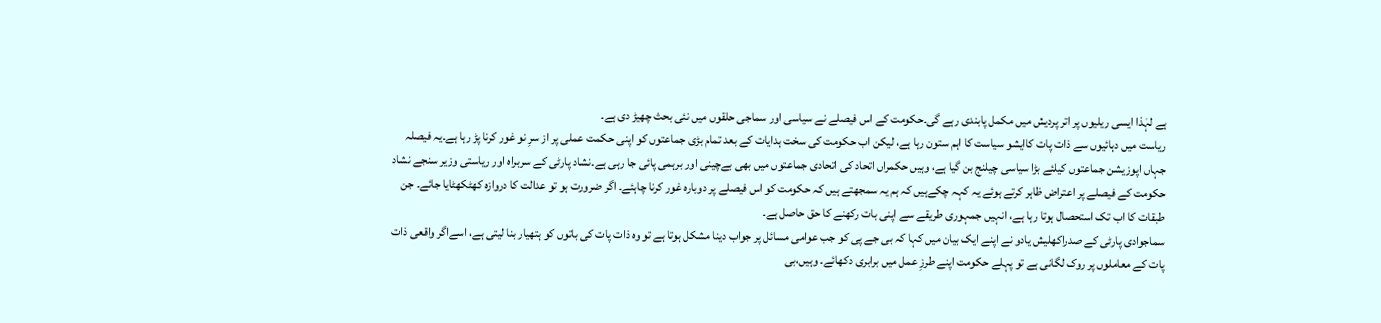ہے لہٰذا ایسی ریلیوں پر اتر پردیش میں مکمل پابندی رہے گی۔حکومت کے اس فیصلے نے سیاسی اور سماجی حلقوں میں نئی بحث چھیڑ دی ہے۔
ریاست میں دہائیوں سے ذات پات کاایشو سیاست کا اہم ستون رہا ہے، لیکن اب حکومت کی سخت ہدایات کے بعد تمام بڑی جماعتوں کو اپنی حکمت عملی پر از سرِ نو غور کرنا پڑ رہا ہے۔یہ فیصلہ جہاں اپوزیشن جماعتوں کیلئے بڑا سیاسی چیلنج بن گیا ہے، وہیں حکمراں اتحاد کی اتحادی جماعتوں میں بھی بےچینی اور برہمی پائی جا رہی ہے۔نشاد پارٹی کے سربراہ اور ریاستی وزیر سنجے نشاد حکومت کے فیصلے پر اعتراض ظاہر کرتے ہوئے یہ کہہ چکےہیں کہ ہم یہ سمجھتے ہیں کہ حکومت کو اس فیصلے پر دوبارہ غور کرنا چاہئے۔ اگر ضرورت ہو تو عدالت کا دروازہ کھٹکھٹایا جائے۔ جن طبقات کا اب تک استحصال ہوتا رہا ہے، انہیں جمہوری طریقے سے اپنی بات رکھنے کا حق حاصل ہے۔
سماجوادی پارٹی کے صدراکھلیش یادو نے اپنے ایک بیان میں کہا کہ بی جے پی کو جب عوامی مسائل پر جواب دینا مشکل ہوتا ہے تو وہ ذات پات کی باتوں کو ہتھیار بنا لیتی ہے، اسےاگر واقعی ذات پات کے معاملوں پر روک لگانی ہے تو پہلے حکومت اپنے طرزِ عمل میں برابری دکھائے۔ وہیں،بی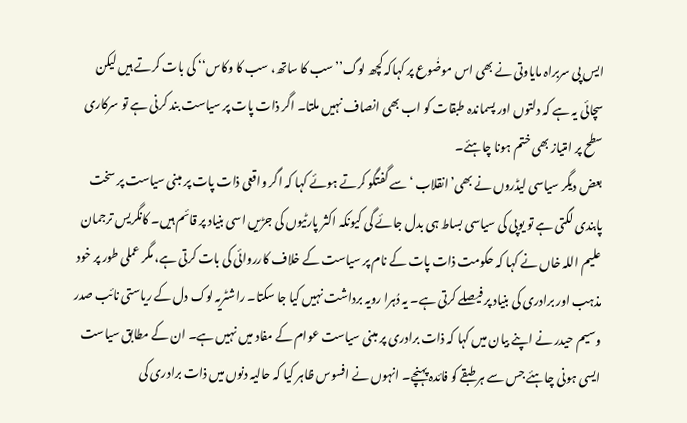ایس پی سربراہ مایاوتی نے بھی اس موضٰوع پر کہاکہ کچھ لوگ’’سب کا ساتھ، سب کا وکاس‘‘ کی بات کرتے ہیں لیکن سچائی یہ ہے کہ دلتوں اور پسماندہ طبقات کو اب بھی انصاف نہیں ملتا۔ اگر ذات پات پر سیاست بند کرنی ہے تو سرکاری سطح پر امتیاز بھی ختم ہونا چاہئے۔
بعض دیگر سیاسی لیڈروں نے بھی’انقلاب ‘ سے گفتگو کرتے ہوئے کہا کہ اگر واقعی ذات پات پر مبنی سیاست پر سخت پابندی لگتی ہے تو یوپی کی سیاسی بساط ہی بدل جائے گی کیونکہ اکثر پارٹیوں کی جڑیں اسی بنیاد پر قائم ہیں۔ کانگریس ترجمان علیم اللہ خاں نے کہا کہ حکومت ذات پات کے نام پر سیاست کے خلاف کارروائی کی بات کرتی ہے، مگر عملی طور پر خود مذہب اور برادری کی بنیاد پر فیصلے کرتی ہے۔ یہ دُہرا رویہ برداشت نہیں کیا جا سکتا۔ راشٹریہ لوک دل کے ریاستی نائب صدر وسیم حیدر نے اپنے بیان میں کہا کہ ذات برادری پر مبنی سیاست عوام کے مفاد میں نہیں ہے۔ ان کے مطابق سیاست ایسی ہونی چاہئے جس سے ہر طبقے کو فائدہ پہنچے۔ انہوں نے افسوس ظاہر کیا کہ حالیہ دنوں میں ذات برادری کی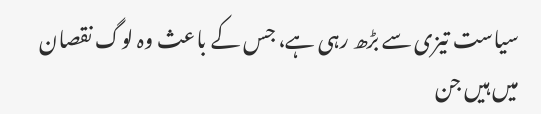سیاست تیزی سے بڑھ رہی ہے، جس کے باعث وہ لوگ نقصان میں ہیں جن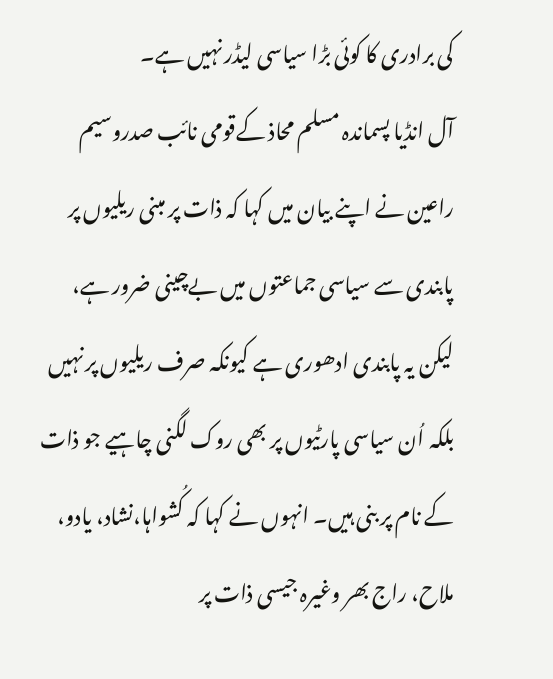کی برادری کا کوئی بڑا سیاسی لیڈر نہیں ہے۔
آل انڈیا پسماندہ مسلم محاذ کےقومی نائب صدروسیم راعین نے اپنے بیان میں کہا کہ ذات پر مبنی ریلیوں پر پابندی سے سیاسی جماعتوں میں بےچینی ضرور ہے، لیکن یہ پابندی ادھوری ہے کیونکہ صرف ریلیوں پر نہیں بلکہ اُن سیاسی پارٹیوں پر بھی روک لگنی چاہیے جو ذات کے نام پر بنی ہیں۔ انہوں نے کہا کہ کُشواہا،نشاد، یادو، ملاح، راج بھر وغیرہ جیسی ذات پر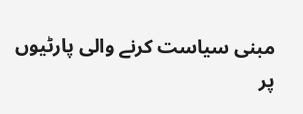مبنی سیاست کرنے والی پارٹیوں پر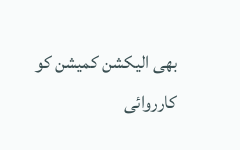بھی الیکشن کمیشن کو کارروائی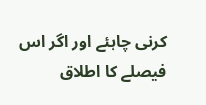کرنی چاہئے اور اگر اس فیصلے کا اطلاق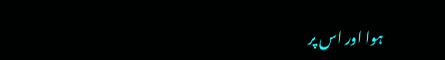ہوا اور اس پر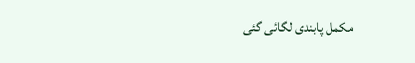مکمل پابندی لگائی گئی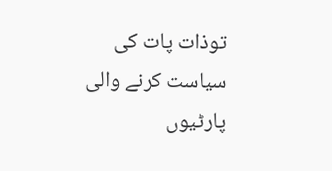توذات پات کی سیاست کرنے والی پارٹیوں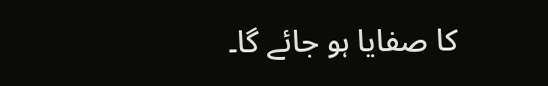کا صفایا ہو جائے گا۔